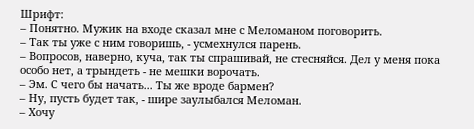Шрифт:
– Понятно. Мужик на входе сказал мне с Меломаном поговорить.
– Так ты уже с ним говоришь, - усмехнулся парень.
– Вопросов, наверно, куча, так ты спрашивай, не стесняйся. Дел у меня пока особо нет, а трындеть - не мешки ворочать.
– Эм. С чего бы начать... Ты же вроде бармен?
– Ну, пусть будет так, - шире заулыбался Меломан.
– Хочу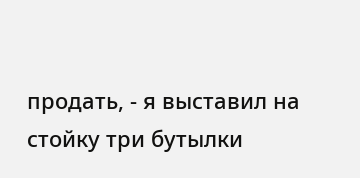продать, - я выставил на стойку три бутылки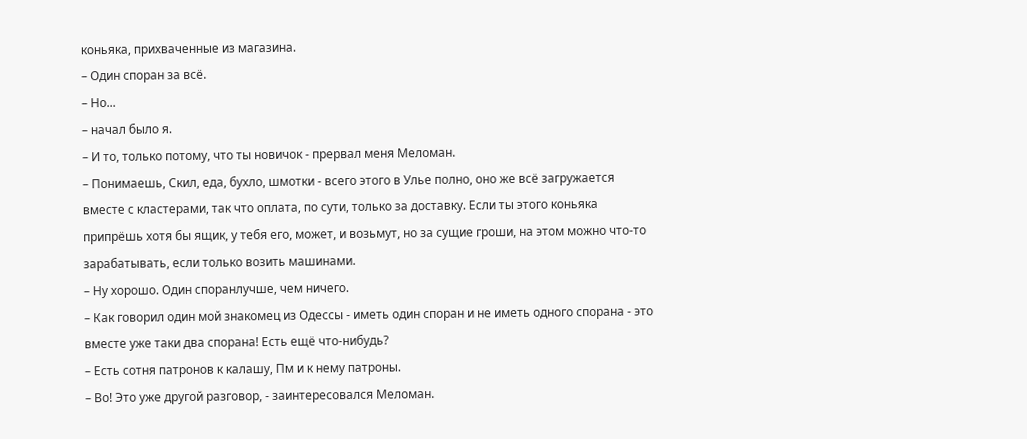коньяка, прихваченные из магазина.
– Один споран за всё.
– Но...
– начал было я.
– И то, только потому, что ты новичок - прервал меня Меломан.
– Понимаешь, Скил, еда, бухло, шмотки - всего этого в Улье полно, оно же всё загружается вместе с кластерами, так что оплата, по сути, только за доставку. Если ты этого коньяка припрёшь хотя бы ящик, у тебя его, может, и возьмут, но за сущие гроши, на этом можно что-то зарабатывать, если только возить машинами.
– Ну хорошо. Один споранлучше, чем ничего.
– Как говорил один мой знакомец из Одессы - иметь один споран и не иметь одного спорана - это вместе уже таки два спорана! Есть ещё что-нибудь?
– Есть сотня патронов к калашу, Пм и к нему патроны.
– Во! Это уже другой разговор, - заинтересовался Меломан.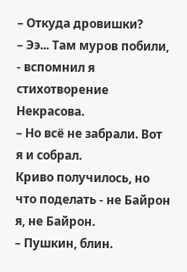– Откуда дровишки?
– Ээ... Там муров побили, - вспомнил я стихотворение Некрасова.
– Но всё не забрали. Вот я и собрал.
Криво получилось, но что поделать - не Байрон я, не Байрон.
– Пушкин, блин.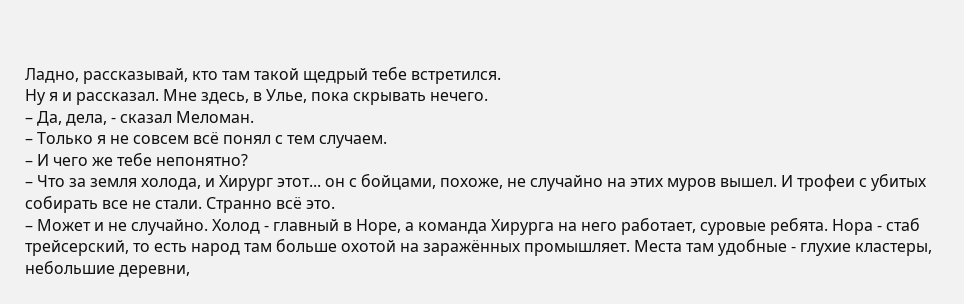Ладно, рассказывай, кто там такой щедрый тебе встретился.
Ну я и рассказал. Мне здесь, в Улье, пока скрывать нечего.
– Да, дела, - сказал Меломан.
– Только я не совсем всё понял с тем случаем.
– И чего же тебе непонятно?
– Что за земля холода, и Хирург этот... он с бойцами, похоже, не случайно на этих муров вышел. И трофеи с убитых собирать все не стали. Странно всё это.
– Может и не случайно. Холод - главный в Норе, а команда Хирурга на него работает, суровые ребята. Нора - стаб трейсерский, то есть народ там больше охотой на заражённых промышляет. Места там удобные - глухие кластеры, небольшие деревни,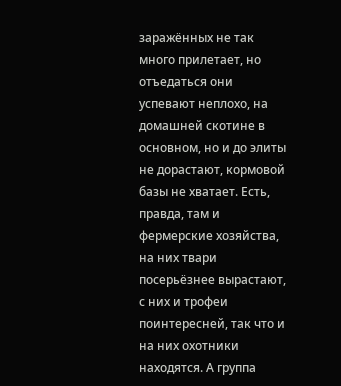заражённых не так много прилетает, но отъедаться они успевают неплохо, на домашней скотине в основном, но и до элиты не дорастают, кормовой базы не хватает. Есть, правда, там и фермерские хозяйства, на них твари посерьёзнее вырастают, с них и трофеи поинтересней, так что и на них охотники находятся. А группа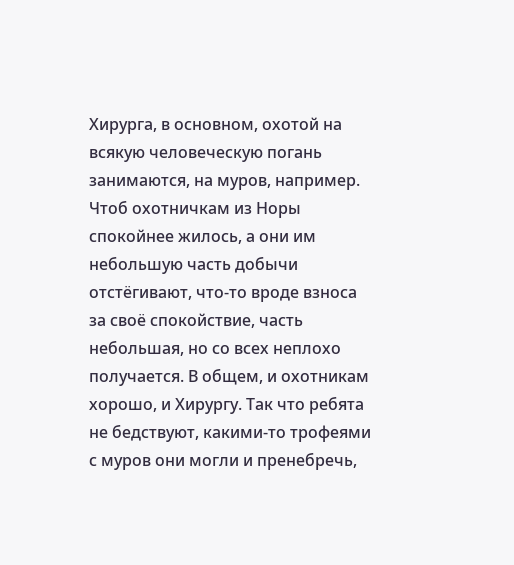Хирурга, в основном, охотой на всякую человеческую погань занимаются, на муров, например. Чтоб охотничкам из Норы спокойнее жилось, а они им небольшую часть добычи отстёгивают, что-то вроде взноса за своё спокойствие, часть небольшая, но со всех неплохо получается. В общем, и охотникам хорошо, и Хирургу. Так что ребята не бедствуют, какими-то трофеями с муров они могли и пренебречь,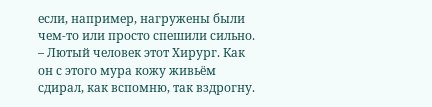если, например, нагружены были чем-то или просто спешили сильно.
– Лютый человек этот Хирург. Как он с этого мура кожу живьём сдирал, как вспомню, так вздрогну.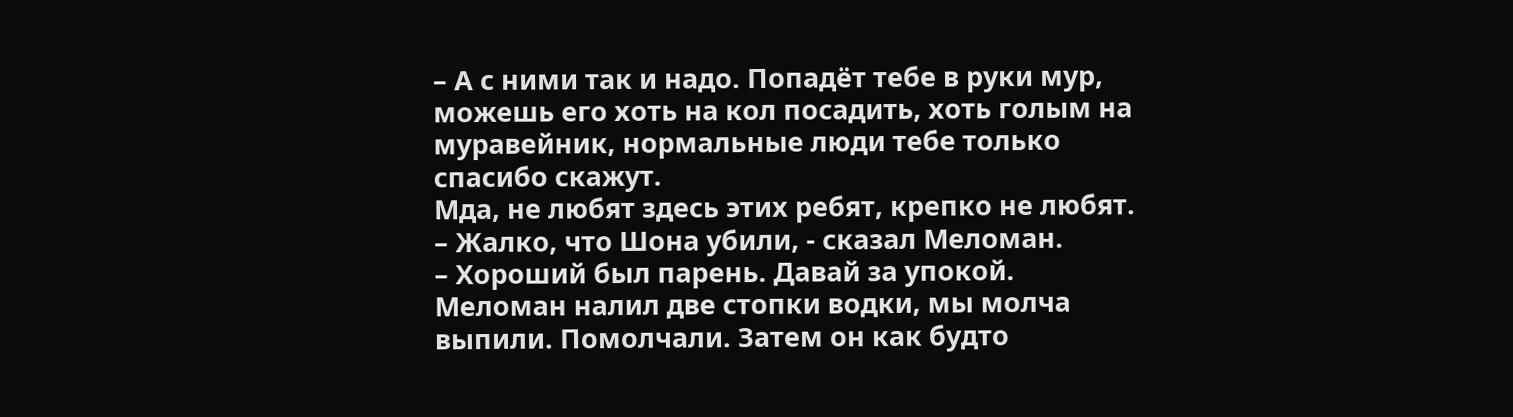– А с ними так и надо. Попадёт тебе в руки мур, можешь его хоть на кол посадить, хоть голым на муравейник, нормальные люди тебе только спасибо скажут.
Мда, не любят здесь этих ребят, крепко не любят.
– Жалко, что Шона убили, - сказал Меломан.
– Хороший был парень. Давай за упокой.
Меломан налил две стопки водки, мы молча выпили. Помолчали. Затем он как будто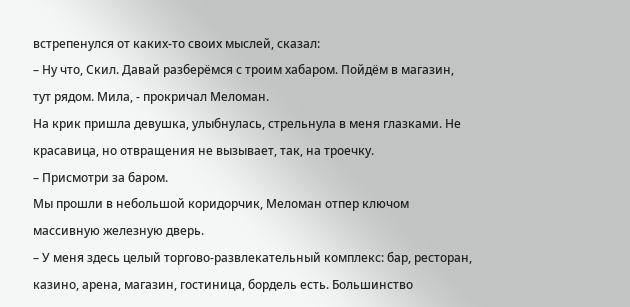встрепенулся от каких-то своих мыслей, сказал:
– Ну что, Скил. Давай разберёмся с троим хабаром. Пойдём в магазин, тут рядом. Мила, - прокричал Меломан.
На крик пришла девушка, улыбнулась, стрельнула в меня глазками. Не красавица, но отвращения не вызывает, так, на троечку.
– Присмотри за баром.
Мы прошли в небольшой коридорчик, Меломан отпер ключом массивную железную дверь.
– У меня здесь целый торгово-развлекательный комплекс: бар, ресторан, казино, арена, магазин, гостиница, бордель есть. Большинство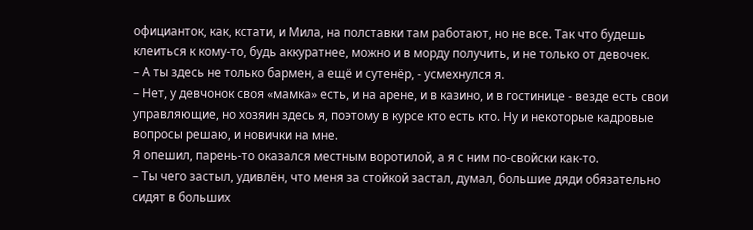официанток, как, кстати, и Мила, на полставки там работают, но не все. Так что будешь клеиться к кому-то, будь аккуратнее, можно и в морду получить, и не только от девочек.
– А ты здесь не только бармен, а ещё и сутенёр, - усмехнулся я.
– Нет, у девчонок своя «мамка» есть, и на арене, и в казино, и в гостинице - везде есть свои управляющие, но хозяин здесь я, поэтому в курсе кто есть кто. Ну и некоторые кадровые вопросы решаю, и новички на мне.
Я опешил, парень-то оказался местным воротилой, а я с ним по-свойски как-то.
– Ты чего застыл, удивлён, что меня за стойкой застал, думал, большие дяди обязательно сидят в больших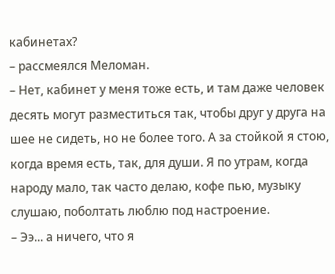кабинетах?
– рассмеялся Меломан.
– Нет, кабинет у меня тоже есть, и там даже человек десять могут разместиться так, чтобы друг у друга на шее не сидеть, но не более того. А за стойкой я стою, когда время есть, так, для души. Я по утрам, когда народу мало, так часто делаю, кофе пью, музыку слушаю, поболтать люблю под настроение.
– Ээ... а ничего, что я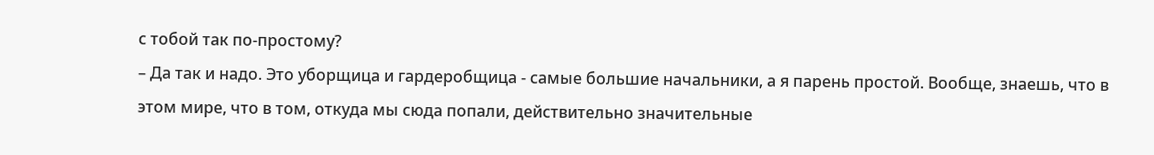с тобой так по-простому?
– Да так и надо. Это уборщица и гардеробщица - самые большие начальники, а я парень простой. Вообще, знаешь, что в этом мире, что в том, откуда мы сюда попали, действительно значительные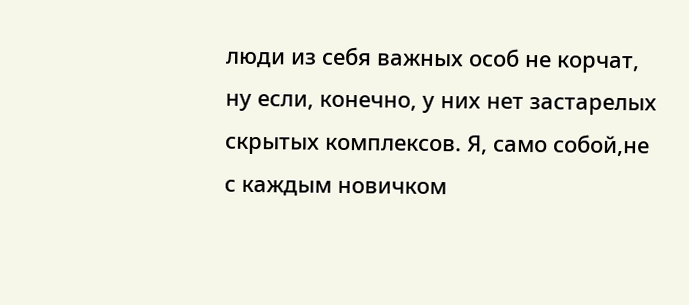люди из себя важных особ не корчат, ну если, конечно, у них нет застарелых скрытых комплексов. Я, само собой,не с каждым новичком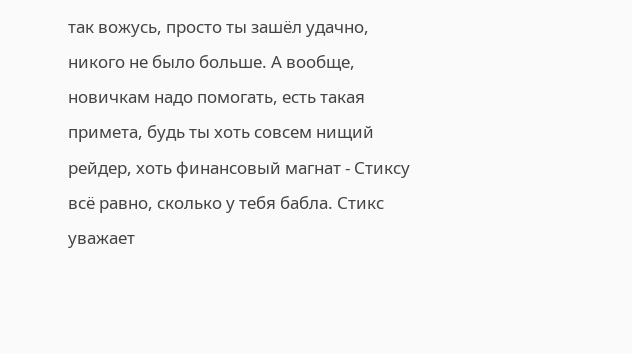так вожусь, просто ты зашёл удачно, никого не было больше. А вообще, новичкам надо помогать, есть такая примета, будь ты хоть совсем нищий рейдер, хоть финансовый магнат - Стиксу всё равно, сколько у тебя бабла. Стикс уважает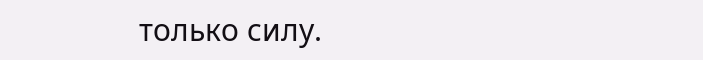только силу.